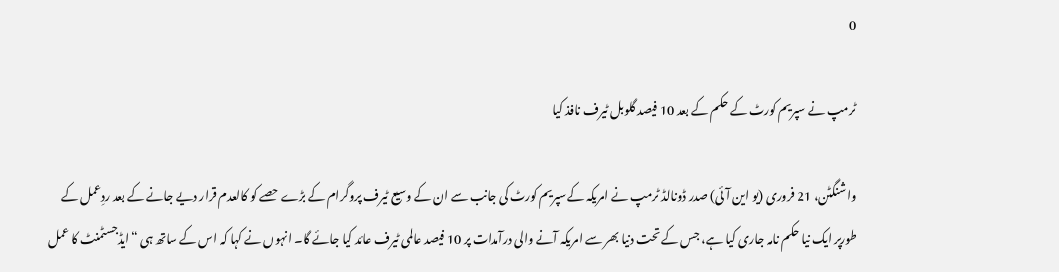0

ٹرمپ نے سپریم کورٹ کے حکم کے بعد 10 فیصد گلوبل ٹیرف نافذ کیا

واشنگٹن، 21 فروری (یو این آئی) صدر ڈونالڈ ٹرمپ نے امریکہ کےسپریم کورٹ کی جانب سے ان کے وسیع ٹیرف پروگرام کے بڑے حصے کو کالعدم قرار دیے جانے کے بعد ردِعمل کے طورپر ایک نیا حکم نامہ جاری کیا ہے، جس کے تحت دنیا بھر سے امریکہ آنے والی درآمدات پر 10 فیصد عالمی ٹیرف عائد کیا جائے گا۔ انہوں نے کہا کہ اس کے ساتھ ہی “ایڈجسٹمنٹ کا عمل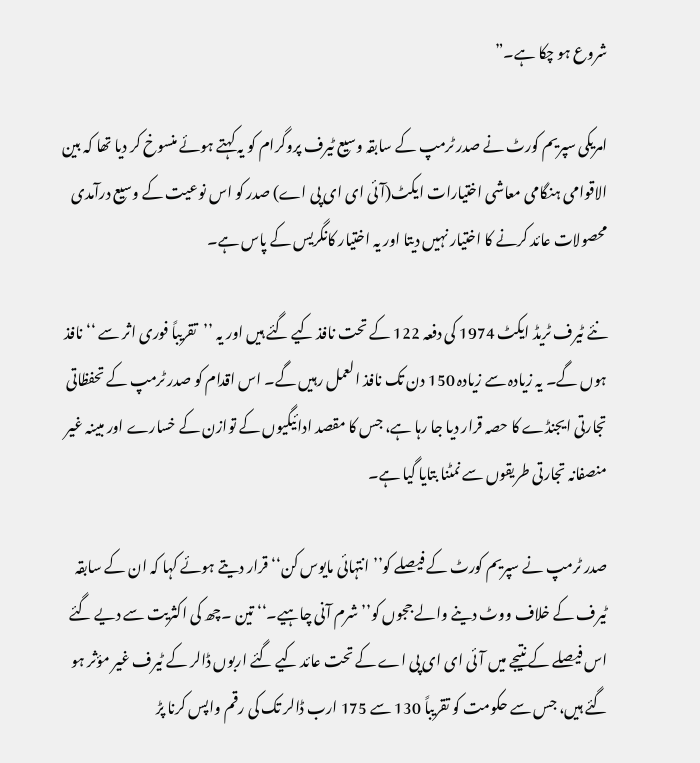شروع ہو چکا ہے۔”

امریکی سپریم کورٹ نے صدر ٹرمپ کے سابقہ وسیع ٹیرف پروگرام کو یہ کہتے ہوئے منسوخ کر دیا تھا کہ بین الاقوامی ہنگامی معاشی اختیارات ایکٹ(آئی ای ای پی اے) صدر کو اس نوعیت کے وسیع درآمدی محصولات عائد کرنے کا اختیار نہیں دیتا اور یہ اختیار کانگریس کے پاس ہے۔

نئے ٹیرف ٹریڈ ایکٹ 1974 کی دفعہ 122 کے تحت نافذ کیے گئے ہیں اور یہ ’’تقریباً فوری اثر سے ‘‘ نافذ ہوں گے۔ یہ زیادہ سے زیادہ 150 دن تک نافذ العمل رہیں گے۔ اس اقدام کو صدر ٹرمپ کے تحفظاتی تجارتی ایجنڈے کا حصہ قرار دیا جا رہا ہے، جس کا مقصد ادائیگیوں کے توازن کے خسارے اور مبینہ غیر منصفانہ تجارتی طریقوں سے نمٹنا بتایا گیا ہے۔

صدر ٹرمپ نے سپریم کورٹ کے فیصلے کو’’انتہائی مایوس کن‘‘ قرار دیتے ہوئے کہا کہ ان کے سابقہ ٹیرف کے خلاف ووٹ دینے والے ججوں کو’’شرم آنی چاہیے۔‘‘ تین ۔چھ کی اکثریت سے دیے گئے اس فیصلے کے نتیجے میں آئی ای ای پی اے کے تحت عائد کیے گئے اربوں ڈالر کے ٹیرف غیر مؤثر ہو گئے ہیں، جس سے حکومت کو تقریباً 130 سے 175 ارب ڈالر تک کی رقم واپس کرنا پڑ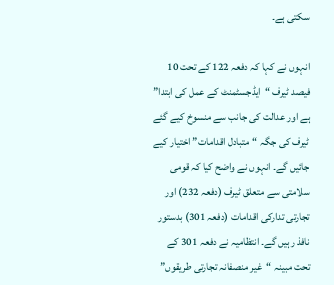سکتی ہے۔

انہوں نے کہا کہ دفعہ 122 کے تحت 10 فیصد ٹیرف “ایڈجسٹمنٹ کے عمل کی ابتدا” ہے اور عدالت کی جانب سے منسوخ کیے گئے ٹیرف کی جگہ “متبادل اقدامات” اختیار کیے جائیں گے۔ انہوں نے واضح کیا کہ قومی سلامتی سے متعلق ٹیرف (دفعہ 232) اور تجارتی تدارکی اقدامات (دفعہ 301) بدستور نافذ رہیں گے۔ انتظامیہ نے دفعہ 301 کے تحت مبینہ “غیر منصفانہ تجارتی طریقوں”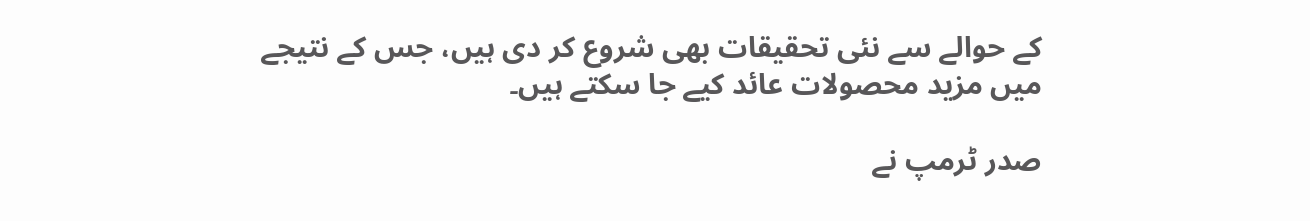کے حوالے سے نئی تحقیقات بھی شروع کر دی ہیں، جس کے نتیجے میں مزید محصولات عائد کیے جا سکتے ہیں۔

صدر ٹرمپ نے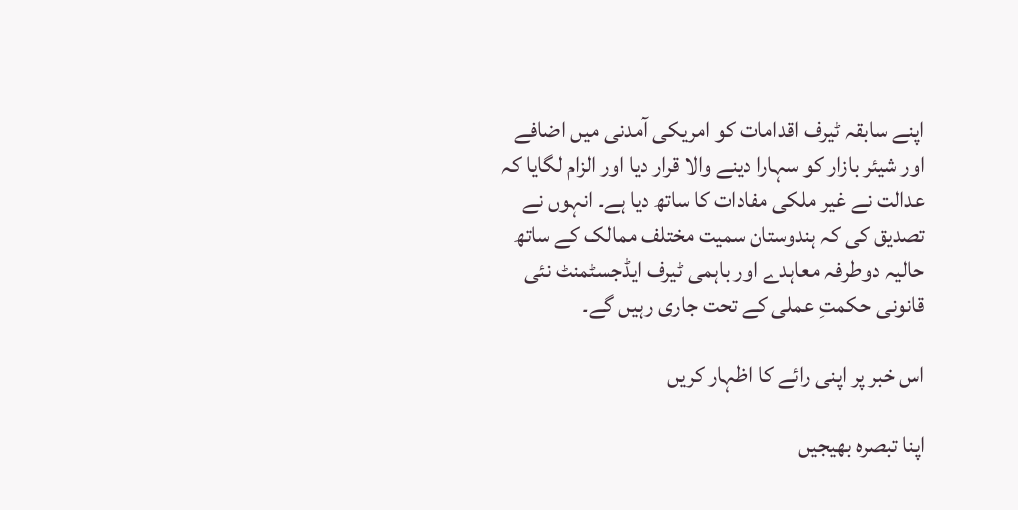اپنے سابقہ ٹیرف اقدامات کو امریکی آمدنی میں اضافے اور شیئر بازار کو سہارا دینے والا قرار دیا اور الزام لگایا کہ عدالت نے غیر ملکی مفادات کا ساتھ دیا ہے۔ انہوں نے تصدیق کی کہ ہندوستان سمیت مختلف ممالک کے ساتھ حالیہ دوطرفہ معاہدے اور باہمی ٹیرف ایڈجسٹمنٹ نئی قانونی حکمتِ عملی کے تحت جاری رہیں گے۔

اس خبر پر اپنی رائے کا اظہار کریں

اپنا تبصرہ بھیجیں